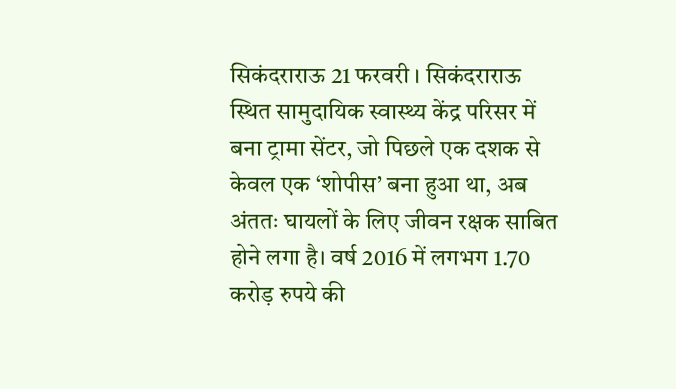सिकंदराराऊ 21 फरवरी । सिकंदराराऊ स्थित सामुदायिक स्वास्थ्य केंद्र परिसर में बना ट्रामा सेंटर, जो पिछले एक दशक से केवल एक ‘शोपीस’ बना हुआ था, अब अंततः घायलों के लिए जीवन रक्षक साबित होने लगा है। वर्ष 2016 में लगभग 1.70 करोड़ रुपये की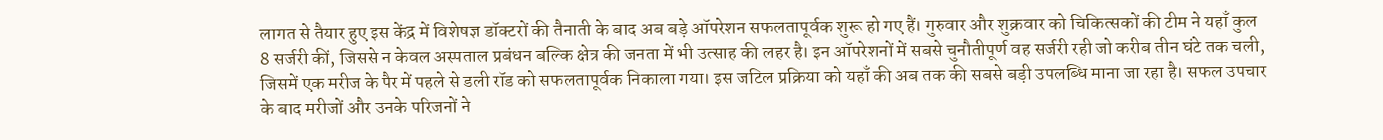लागत से तैयार हुए इस केंद्र में विशेषज्ञ डॉक्टरों की तैनाती के बाद अब बड़े ऑपरेशन सफलतापूर्वक शुरू हो गए हैं। गुरुवार और शुक्रवार को चिकित्सकों की टीम ने यहाँ कुल 8 सर्जरी कीं, जिससे न केवल अस्पताल प्रबंधन बल्कि क्षेत्र की जनता में भी उत्साह की लहर है। इन ऑपरेशनों में सबसे चुनौतीपूर्ण वह सर्जरी रही जो करीब तीन घंटे तक चली, जिसमें एक मरीज के पैर में पहले से डली रॉड को सफलतापूर्वक निकाला गया। इस जटिल प्रक्रिया को यहाँ की अब तक की सबसे बड़ी उपलब्धि माना जा रहा है। सफल उपचार के बाद मरीजों और उनके परिजनों ने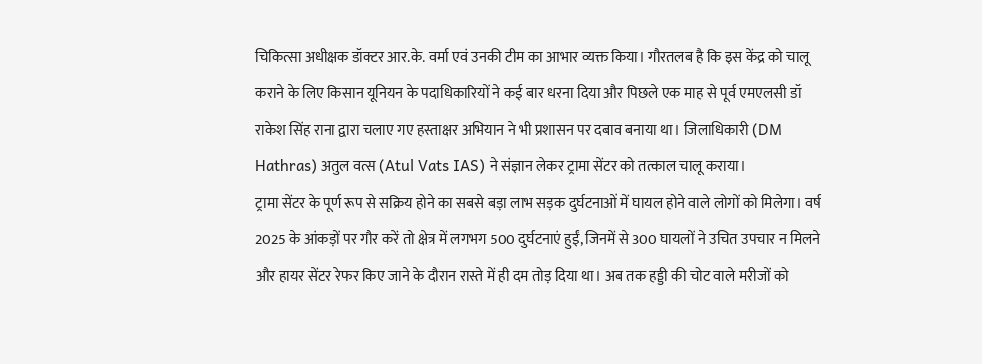चिकित्सा अधीक्षक डॉक्टर आर.के. वर्मा एवं उनकी टीम का आभार व्यक्त किया। गौरतलब है कि इस केंद्र को चालू कराने के लिए किसान यूनियन के पदाधिकारियों ने कई बार धरना दिया और पिछले एक माह से पूर्व एमएलसी डॉ राकेश सिंह राना द्वारा चलाए गए हस्ताक्षर अभियान ने भी प्रशासन पर दबाव बनाया था। जिलाधिकारी (DM Hathras) अतुल वत्स (Atul Vats IAS) ने संज्ञान लेकर ट्रामा सेंटर को तत्काल चालू कराया।
ट्रामा सेंटर के पूर्ण रूप से सक्रिय होने का सबसे बड़ा लाभ सड़क दुर्घटनाओं में घायल होने वाले लोगों को मिलेगा। वर्ष 2025 के आंकड़ों पर गौर करें तो क्षेत्र में लगभग 500 दुर्घटनाएं हुईं, जिनमें से 300 घायलों ने उचित उपचार न मिलने और हायर सेंटर रेफर किए जाने के दौरान रास्ते में ही दम तोड़ दिया था। अब तक हड्डी की चोट वाले मरीजों को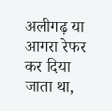अलीगढ़ या आगरा रेफर कर दिया जाता था,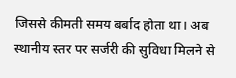जिससे कीमती समय बर्बाद होता था। अब स्थानीय स्तर पर सर्जरी की सुविधा मिलने से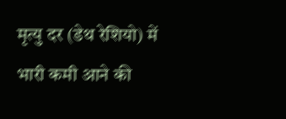मृत्यु दर (डेथ रेशियो) में भारी कमी आने की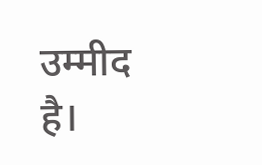उम्मीद है।